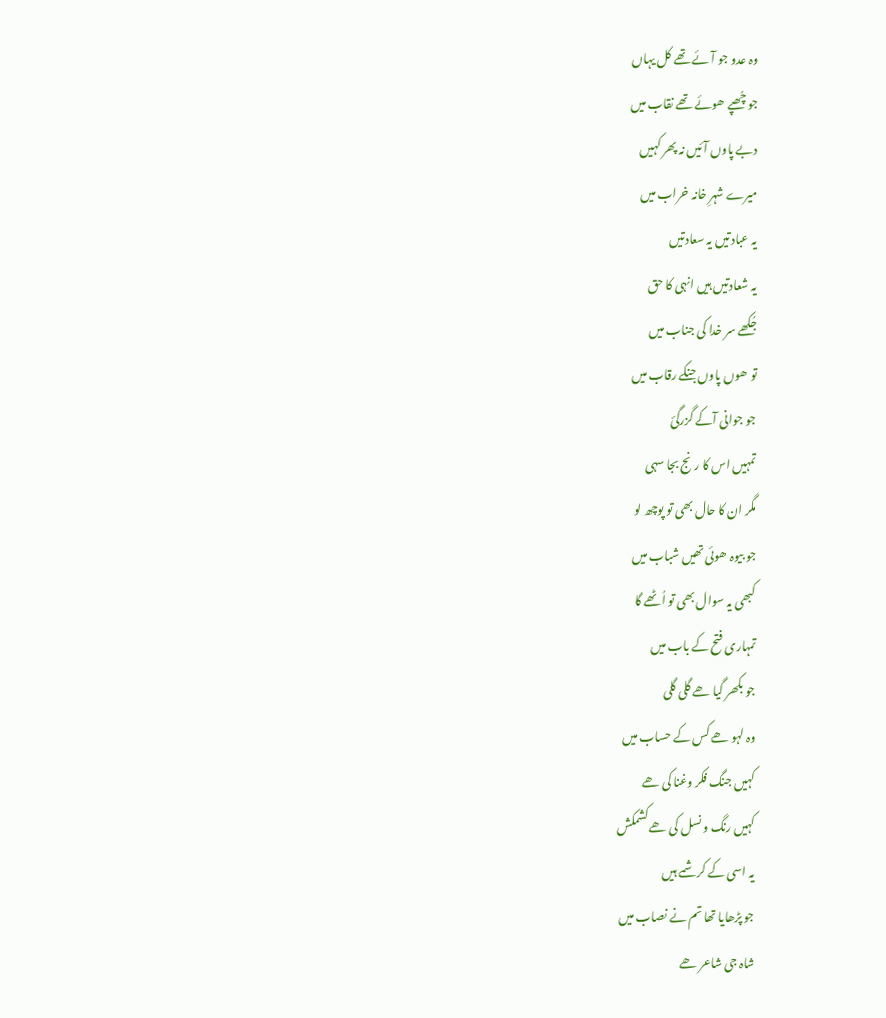وہ عدو جو آئے تھے کل یہاں
جو چُھپے ھوئے تھے نقاب میں
دبے پاوں آئیں نہ پھر کہیں
میرے شہرِ خانہ خراب میں
یہ عبادتیں یہ سعادتیں
یہ شعادتیں ہیں انہی کا حق
جُکھے سر خدا کی جناب میں
تو ھوں پاوں جنکے رقاب میں
جو جوانی آکے گزرگئ
تمہیں اس کا رنج بجا سہی
مگر ان کا حال بھی تو پوچھ لو
جو بیوہ ھوئی تھیں شباب میں
کبھی یہ سوال بھی تو اُٹھے گا
تمہاری فتح کے باب میں
جو بکھر گیا ھے گلی گلی
وہ لہو ھے کس کے حساب میں
کہیں جنگ فکر وغنا کی ھے
کہیں رنگ و نسل کی ھے کشمکش
یہ اسی کے کرشمے ہیں
جو پڑھایا تھا تم نے نصاب میں
شاہ جی شاعر ھے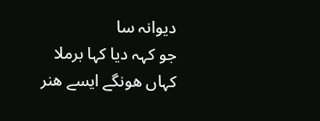دیوانہ سا
جو کہہ دیا کہا برملا
کہاں ھونگے ایسے ھنر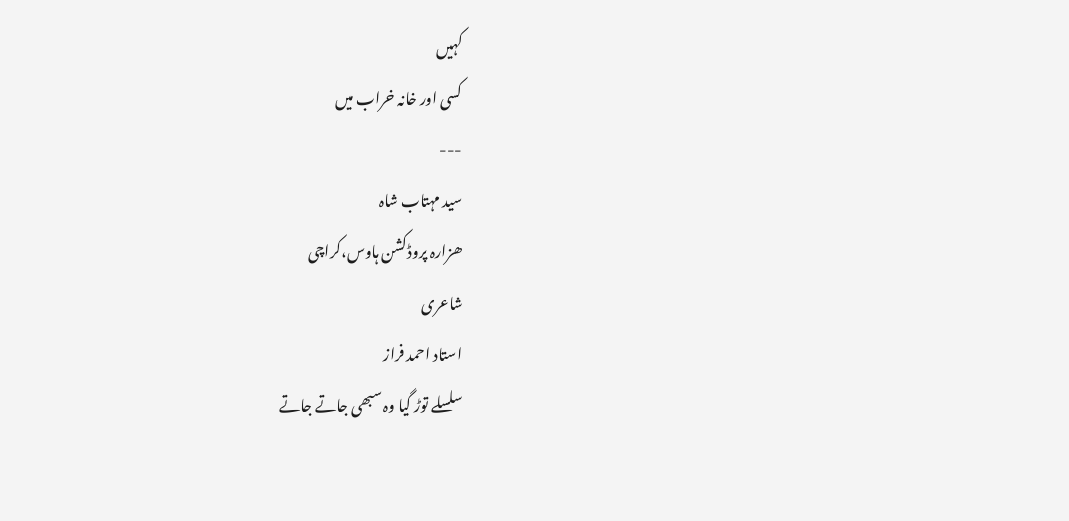کہیں
کسی اور خانہ خراب میں
---
سید مہتاب شاہ
ھزارہ پروڈکشن ہاوس،کراچی
شاعری
استاد احمد فراز
سلسلے توڑ گیا وہ سبھی جاتے جاتے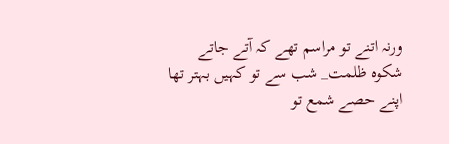ورنہ اتنے تو مراسم تھے کہ آتے جاتے
شکوہ ظلمت_ شب سے تو کہیں بہتر تھا
اپنے حصے شمع تو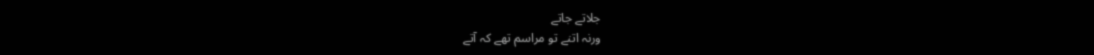جلاتے جاتے
ورنہ اتنے تو مراسم تھے کہ آتے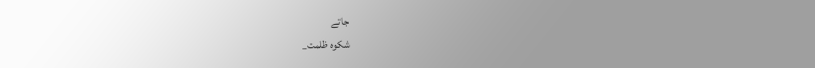جاتے
شکوہ ظلمت_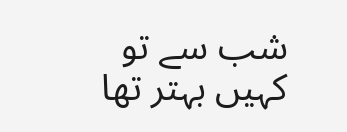شب سے تو کہیں بہتر تھا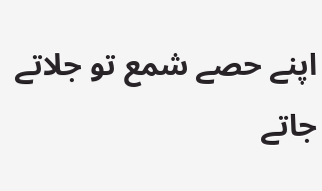اپنے حصے شمع تو جلاتے جاتے